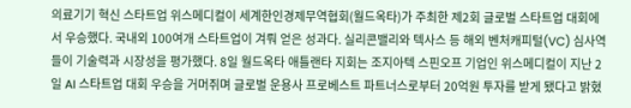의료기기 혁신 스타트업 위스메디컬이 세계한인경제무역협회(월드옥타)가 주최한 제2회 글로벌 스타트업 대회에서 우승했다. 국내외 100여개 스타트업이 겨뤄 얻은 성과다. 실리콘밸리와 텍사스 등 해외 벤처캐피털(VC) 심사역들이 기술력과 시장성을 평가했다. 8일 월드옥타 애틀랜타 지회는 조지아텍 스핀오프 기업인 위스메디컬이 지난 2일 AI 스타트업 대회 우승을 거머쥐며 글로벌 운용사 프로베스트 파트너스로부터 20억원 투자를 받게 됐다고 밝혔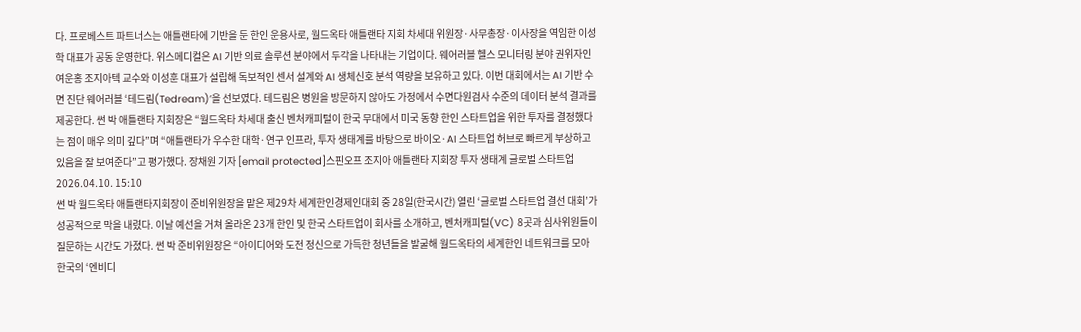다. 프로베스트 파트너스는 애틀랜타에 기반을 둔 한인 운용사로, 월드옥타 애틀랜타 지회 차세대 위원장·사무총장·이사장을 역임한 이성학 대표가 공동 운영한다. 위스메디컬은 AI 기반 의료 솔루션 분야에서 두각을 나타내는 기업이다. 웨어러블 헬스 모니터링 분야 권위자인 여운홍 조지아텍 교수와 이성훈 대표가 설립해 독보적인 센서 설계와 AI 생체신호 분석 역량을 보유하고 있다. 이번 대회에서는 AI 기반 수면 진단 웨어러블 ‘테드림(Tedream)’을 선보였다. 테드림은 병원을 방문하지 않아도 가정에서 수면다원검사 수준의 데이터 분석 결과를 제공한다. 썬 박 애틀랜타 지회장은 “월드옥타 차세대 출신 벤처캐피털이 한국 무대에서 미국 동향 한인 스타트업을 위한 투자를 결정했다는 점이 매우 의미 깊다”며 “애틀랜타가 우수한 대학·연구 인프라, 투자 생태계를 바탕으로 바이오·AI 스타트업 허브로 빠르게 부상하고 있음을 잘 보여준다”고 평가했다. 장채원 기자 [email protected]스핀오프 조지아 애틀랜타 지회장 투자 생태계 글로벌 스타트업
2026.04.10. 15:10
썬 박 월드옥타 애틀랜타지회장이 준비위원장을 맡은 제29차 세계한인경제인대회 중 28일(한국시간) 열린 ‘글로벌 스타트업 결선 대회’가 성공적으로 막을 내렸다. 이날 예선을 거쳐 올라온 23개 한인 및 한국 스타트업이 회사를 소개하고, 벤처캐피털(VC) 8곳과 심사위원들이 질문하는 시간도 가졌다. 썬 박 준비위원장은 “아이디어와 도전 정신으로 가득한 청년들을 발굴해 월드옥타의 세계한인 네트워크를 모아 한국의 ‘엔비디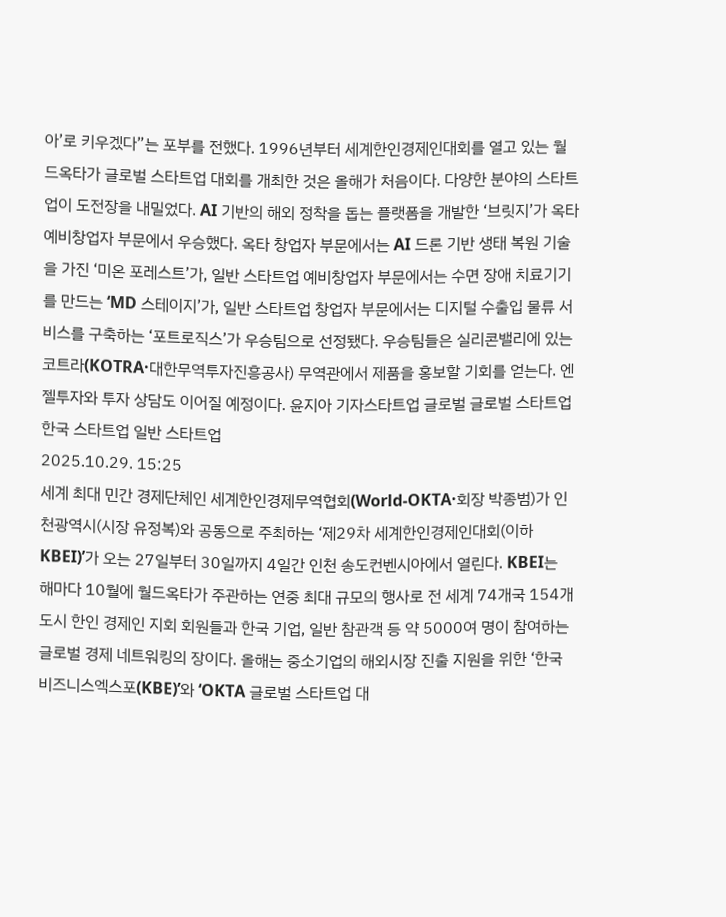아’로 키우겠다”는 포부를 전했다. 1996년부터 세계한인경제인대회를 열고 있는 월드옥타가 글로벌 스타트업 대회를 개최한 것은 올해가 처음이다. 다양한 분야의 스타트업이 도전장을 내밀었다. AI 기반의 해외 정착을 돕는 플랫폼을 개발한 ‘브릿지’가 옥타 예비창업자 부문에서 우승했다. 옥타 창업자 부문에서는 AI 드론 기반 생태 복원 기술을 가진 ‘미온 포레스트’가, 일반 스타트업 예비창업자 부문에서는 수면 장애 치료기기를 만드는 ‘MD 스테이지’가, 일반 스타트업 창업자 부문에서는 디지털 수출입 물류 서비스를 구축하는 ‘포트로직스’가 우승팀으로 선정됐다. 우승팀들은 실리콘밸리에 있는 코트라(KOTRA·대한무역투자진흥공사) 무역관에서 제품을 홍보할 기회를 얻는다. 엔젤투자와 투자 상담도 이어질 예정이다. 윤지아 기자스타트업 글로벌 글로벌 스타트업 한국 스타트업 일반 스타트업
2025.10.29. 15:25
세계 최대 민간 경제단체인 세계한인경제무역협회(World-OKTA·회장 박종범)가 인천광역시(시장 유정복)와 공동으로 주최하는 ‘제29차 세계한인경제인대회(이하 KBEI)’가 오는 27일부터 30일까지 4일간 인천 송도컨벤시아에서 열린다. KBEI는 해마다 10월에 월드옥타가 주관하는 연중 최대 규모의 행사로 전 세계 74개국 154개 도시 한인 경제인 지회 회원들과 한국 기업, 일반 참관객 등 약 5000여 명이 참여하는 글로벌 경제 네트워킹의 장이다. 올해는 중소기업의 해외시장 진출 지원을 위한 ‘한국비즈니스엑스포(KBE)’와 ‘OKTA 글로벌 스타트업 대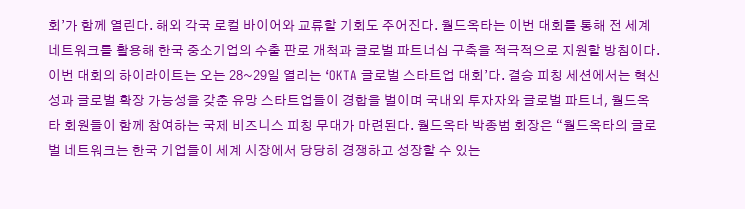회’가 함께 열린다. 해외 각국 로컬 바이어와 교류할 기회도 주어진다. 월드옥타는 이번 대회를 통해 전 세계 네트워크를 활용해 한국 중소기업의 수출 판로 개척과 글로벌 파트너십 구축을 적극적으로 지원할 방침이다. 이번 대회의 하이라이트는 오는 28~29일 열리는 ‘OKTA 글로벌 스타트업 대회’다. 결승 피칭 세션에서는 혁신성과 글로벌 확장 가능성을 갖춘 유망 스타트업들이 경합을 벌이며 국내외 투자자와 글로벌 파트너, 월드옥타 회원들이 함께 참여하는 국제 비즈니스 피칭 무대가 마련된다. 월드옥타 박종범 회장은 “월드옥타의 글로벌 네트워크는 한국 기업들이 세계 시장에서 당당히 경쟁하고 성장할 수 있는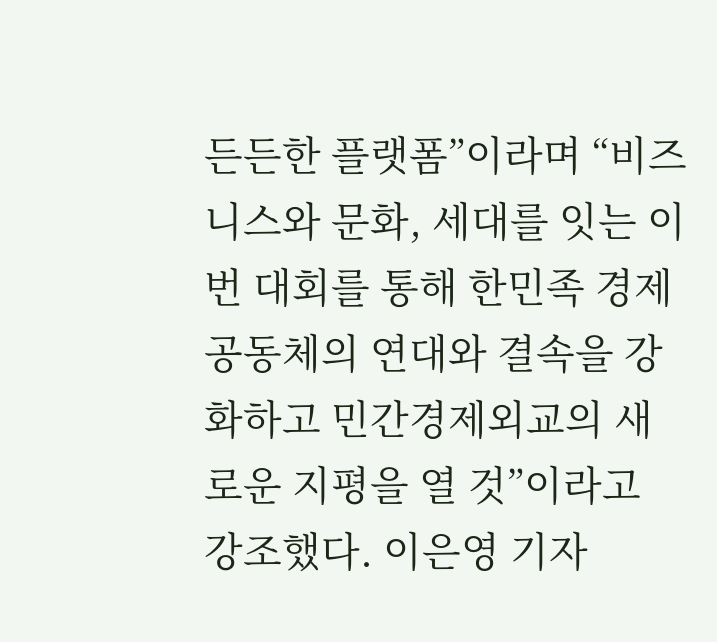든든한 플랫폼”이라며 “비즈니스와 문화, 세대를 잇는 이번 대회를 통해 한민족 경제공동체의 연대와 결속을 강화하고 민간경제외교의 새로운 지평을 열 것”이라고 강조했다. 이은영 기자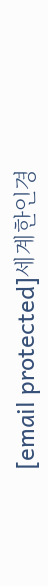[email protected]세계한인경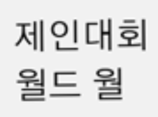제인대회 월드 월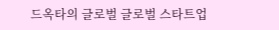드옥타의 글로벌 글로벌 스타트업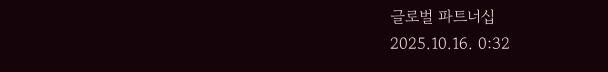글로벌 파트너십
2025.10.16. 0:32